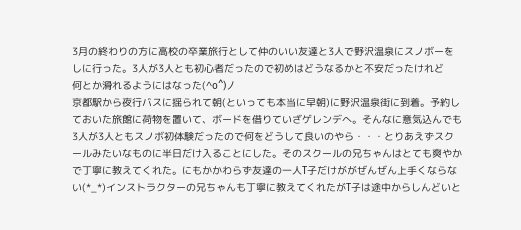3月の終わりの方に高校の卒業旅行として仲のいい友達と3人で野沢温泉にスノボーをしに行った。3人が3人とも初心者だったので初めはどうなるかと不安だったけれど
何とか滑れるようにはなった(^o^)丿
京都駅から夜行バスに揺られて朝(といっても本当に早朝)に野沢温泉街に到着。予約しておいた旅館に荷物を置いて、ボードを借りていざゲレンデへ。そんなに意気込んでも3人が3人ともスノボ初体験だったので何をどうして良いのやら・・・とりあえずスクールみたいなものに半日だけ入ることにした。そのスクールの兄ちゃんはとても爽やかで丁寧に教えてくれた。にもかかわらず友達の一人T子だけががぜんぜん上手くならない(*_*)インストラクターの兄ちゃんも丁寧に教えてくれたがT子は途中からしんどいと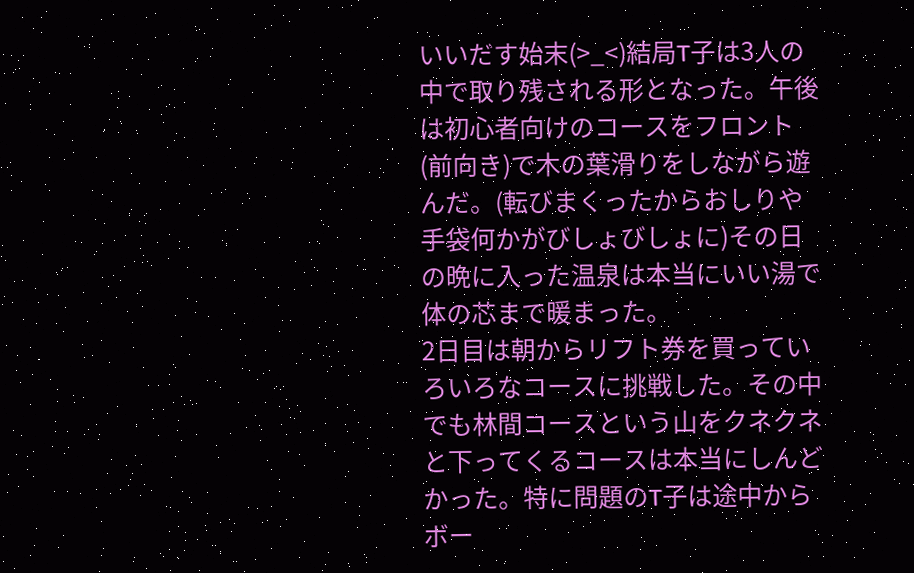いいだす始末(>_<)結局T子は3人の中で取り残される形となった。午後は初心者向けのコースをフロント(前向き)で木の葉滑りをしながら遊んだ。(転びまくったからおしりや手袋何かがびしょびしょに)その日の晩に入った温泉は本当にいい湯で体の芯まで暖まった。
2日目は朝からリフト券を買っていろいろなコースに挑戦した。その中でも林間コースという山をクネクネと下ってくるコースは本当にしんどかった。特に問題のT子は途中からボー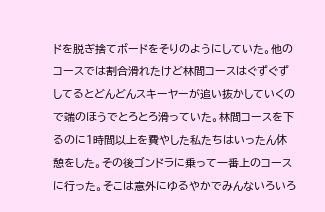ドを脱ぎ捨てボードをそりのようにしていた。他のコースでは割合滑れたけど林間コースはぐずぐずしてるとどんどんスキーヤーが追い抜かしていくので端のほうでとろとろ滑っていた。林間コースを下るのに1時間以上を費やした私たちはいったん休憩をした。その後ゴンドラに乗って一番上のコースに行った。そこは意外にゆるやかでみんないろいろ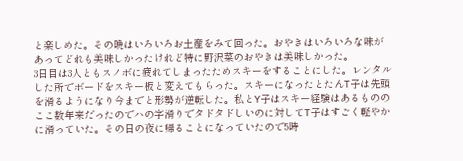と楽しめた。その晩はいろいろお土産をみて回った。おやきはいろいろな味があってどれも美味しかったけれど特に野沢菜のおやきは美味しかった。
3日目は3人ともスノボに疲れてしまったためスキーをすることにした。レンタルした所でボードをスキー板と変えてもらった。スキーになったとたんT子は先頭を滑るようになり今までと形勢が逆転した。私とY子はスキー経験はあるもののここ数年来だったのでハの字滑りでタドタドしいのに対してT子はすごく軽やかに滑っていた。その日の夜に帰ることになっていたので5時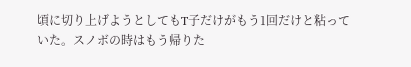頃に切り上げようとしてもT子だけがもう1回だけと粘っていた。スノボの時はもう帰りた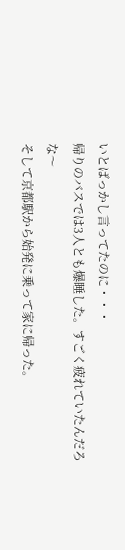いとばっかし言ってたのに・・・
帰りのバスでは3人とも爆睡した。すごく疲れていたんだろな〜
そして京都駅から始発に乗って家に帰った。